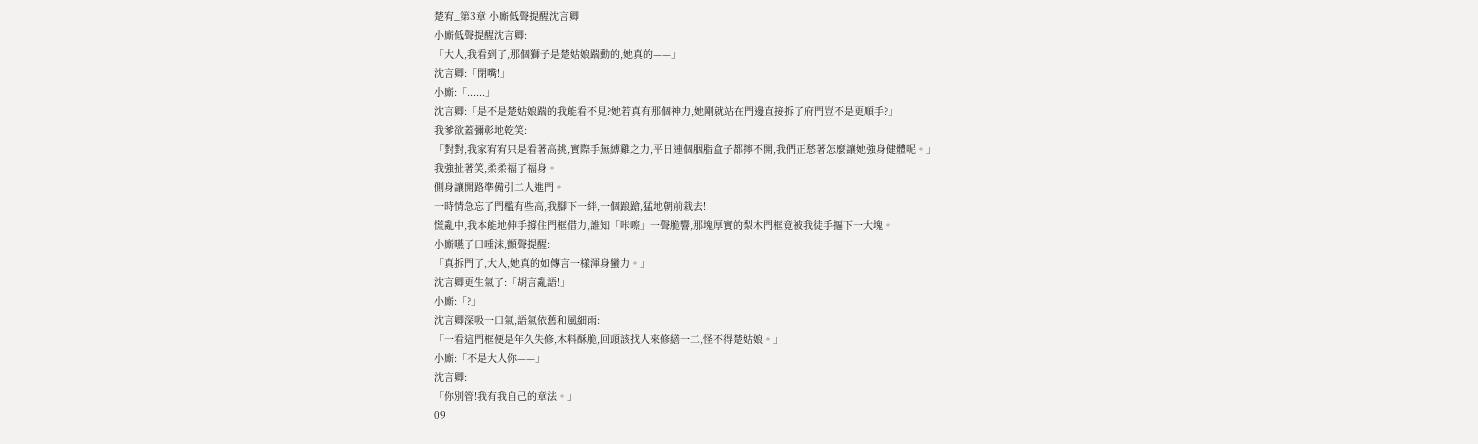楚宥_第3章 小廝低聲提醒沈言卿
小廝低聲提醒沈言卿:
「大人,我看到了,那個獅子是楚姑娘踹動的,她真的——」
沈言卿:「閉嘴!」
小廝:「......」
沈言卿:「是不是楚姑娘踹的我能看不見?她若真有那個神力,她剛就站在門邊直接拆了府門豈不是更順手?」
我爹欲蓋彌彰地乾笑:
「對對,我家宥宥只是看著高挑,實際手無縛雞之力,平日連個胭脂盒子都擰不開,我們正愁著怎麼讓她強身健體呢。」
我強扯著笑,柔柔福了福身。
側身讓開路準備引二人進門。
一時情急忘了門檻有些高,我腳下一絆,一個踉蹌,猛地朝前栽去!
慌亂中,我本能地伸手撐住門框借力,誰知「咔嚓」一聲脆響,那塊厚實的梨木門框竟被我徒手摳下一大塊。
小廝嚥了口唾沫,顫聲提醒:
「真拆門了,大人,她真的如傳言一樣渾身蠻力。」
沈言卿更生氣了:「胡言亂語!」
小廝:「?」
沈言卿深吸一口氣,語氣依舊和風細雨:
「一看這門框便是年久失修,木料酥脆,回頭該找人來修繕一二,怪不得楚姑娘。」
小廝:「不是大人你——」
沈言卿:
「你別管!我有我自己的章法。」
09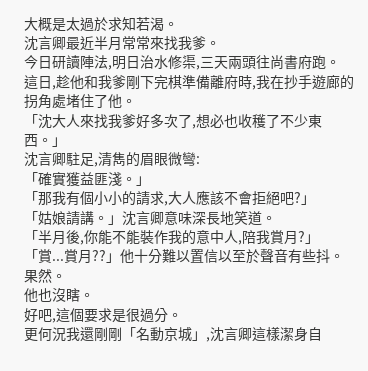大概是太過於求知若渴。
沈言卿最近半月常常來找我爹。
今日研讀陣法,明日治水修渠,三天兩頭往尚書府跑。
這日,趁他和我爹剛下完棋準備離府時,我在抄手遊廊的拐角處堵住了他。
「沈大人來找我爹好多次了,想必也收穫了不少東西。」
沈言卿駐足,清雋的眉眼微彎:
「確實獲益匪淺。」
「那我有個小小的請求,大人應該不會拒絕吧?」
「姑娘請講。」沈言卿意味深長地笑道。
「半月後,你能不能裝作我的意中人,陪我賞月?」
「賞...賞月??」他十分難以置信以至於聲音有些抖。
果然。
他也沒瞎。
好吧,這個要求是很過分。
更何況我還剛剛「名動京城」,沈言卿這樣潔身自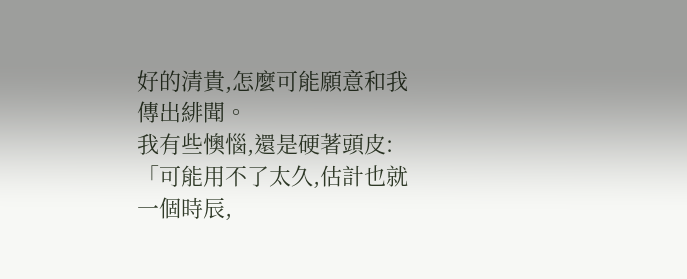好的清貴,怎麼可能願意和我傳出緋聞。
我有些懊惱,還是硬著頭皮:
「可能用不了太久,估計也就一個時辰,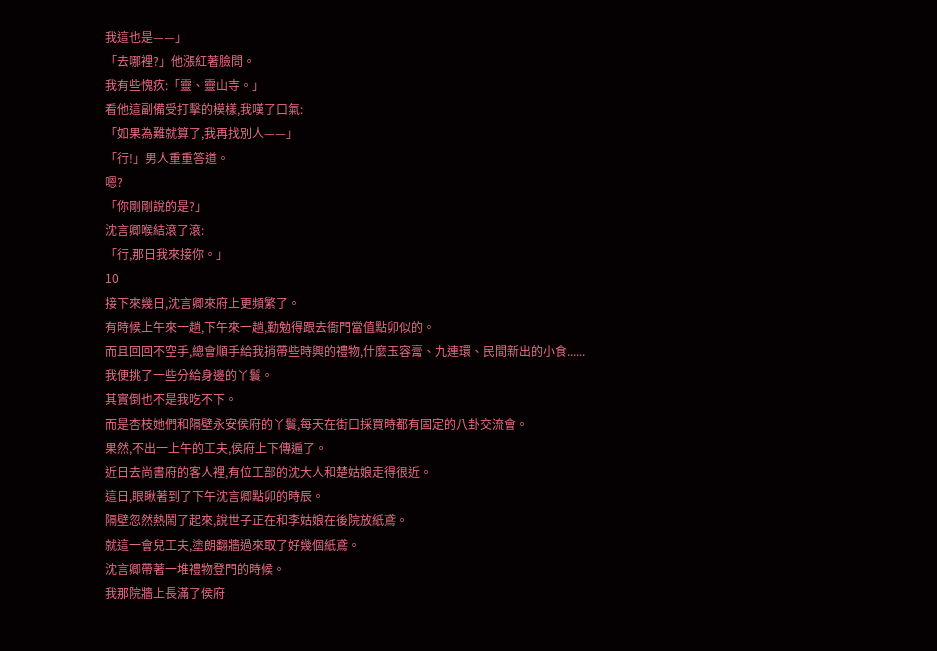我這也是——」
「去哪裡?」他漲紅著臉問。
我有些愧疚:「靈、靈山寺。」
看他這副備受打擊的模樣,我嘆了口氣:
「如果為難就算了,我再找別人——」
「行!」男人重重答道。
嗯?
「你剛剛說的是?」
沈言卿喉結滾了滾:
「行,那日我來接你。」
10
接下來幾日,沈言卿來府上更頻繁了。
有時候上午來一趟,下午來一趟,勤勉得跟去衙門當值點卯似的。
而且回回不空手,總會順手給我捎帶些時興的禮物,什麼玉容膏、九連環、民間新出的小食......
我便挑了一些分給身邊的丫鬟。
其實倒也不是我吃不下。
而是杏枝她們和隔壁永安侯府的丫鬟,每天在街口採買時都有固定的八卦交流會。
果然,不出一上午的工夫,侯府上下傳遍了。
近日去尚書府的客人裡,有位工部的沈大人和楚姑娘走得很近。
這日,眼瞅著到了下午沈言卿點卯的時辰。
隔壁忽然熱鬧了起來,說世子正在和李姑娘在後院放紙鳶。
就這一會兒工夫,塗朗翻牆過來取了好幾個紙鳶。
沈言卿帶著一堆禮物登門的時候。
我那院牆上長滿了侯府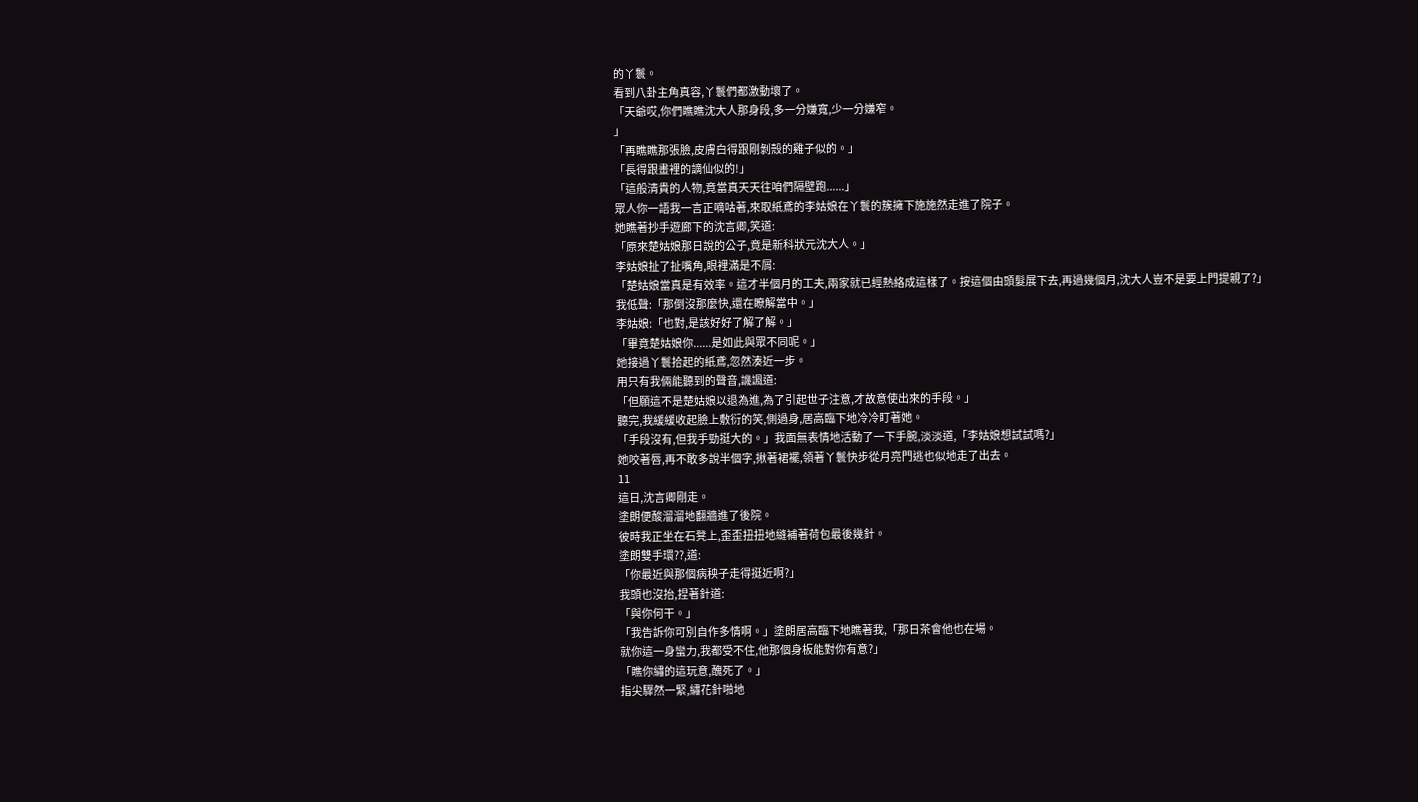的丫鬟。
看到八卦主角真容,丫鬟們都激動壞了。
「天爺哎,你們瞧瞧沈大人那身段,多一分嫌寬,少一分嫌窄。
」
「再瞧瞧那張臉,皮膚白得跟剛剝殼的雞子似的。」
「長得跟畫裡的謫仙似的!」
「這般清貴的人物,竟當真天天往咱們隔壁跑......」
眾人你一語我一言正嘀咕著,來取紙鳶的李姑娘在丫鬟的簇擁下施施然走進了院子。
她瞧著抄手遊廊下的沈言卿,笑道:
「原來楚姑娘那日說的公子,竟是新科狀元沈大人。」
李姑娘扯了扯嘴角,眼裡滿是不屑:
「楚姑娘當真是有效率。這才半個月的工夫,兩家就已經熱絡成這樣了。按這個由頭髮展下去,再過幾個月,沈大人豈不是要上門提親了?」
我低聲:「那倒沒那麼快,還在瞭解當中。」
李姑娘:「也對,是該好好了解了解。」
「畢竟楚姑娘你......是如此與眾不同呢。」
她接過丫鬟拾起的紙鳶,忽然湊近一步。
用只有我倆能聽到的聲音,譏諷道:
「但願這不是楚姑娘以退為進,為了引起世子注意,才故意使出來的手段。」
聽完,我緩緩收起臉上敷衍的笑,側過身,居高臨下地冷冷盯著她。
「手段沒有,但我手勁挺大的。」我面無表情地活動了一下手腕,淡淡道,「李姑娘想試試嗎?」
她咬著唇,再不敢多說半個字,揪著裙襬,領著丫鬟快步從月亮門逃也似地走了出去。
11
這日,沈言卿剛走。
塗朗便酸溜溜地翻牆進了後院。
彼時我正坐在石凳上,歪歪扭扭地縫補著荷包最後幾針。
塗朗雙手環??,道:
「你最近與那個病秧子走得挺近啊?」
我頭也沒抬,捏著針道:
「與你何干。」
「我告訴你可別自作多情啊。」塗朗居高臨下地瞧著我,「那日茶會他也在場。
就你這一身蠻力,我都受不住,他那個身板能對你有意?」
「瞧你繡的這玩意,醜死了。」
指尖驟然一緊,繡花針啪地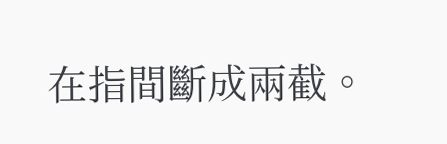在指間斷成兩截。